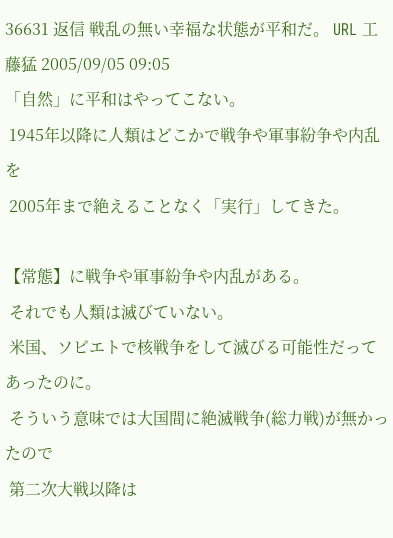36631 返信 戦乱の無い幸福な状態が平和だ。 URL 工藤猛 2005/09/05 09:05
「自然」に平和はやってこない。
 1945年以降に人類はどこかで戦争や軍事紛争や内乱を
 2005年まで絶えることなく「実行」してきた。

【常態】に戦争や軍事紛争や内乱がある。
 それでも人類は滅びていない。
 米国、ソビエトで核戦争をして滅びる可能性だってあったのに。
 そういう意味では大国間に絶滅戦争(総力戦)が無かったので
 第二次大戦以降は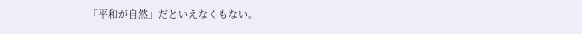「平和が自然」だといえなくもない。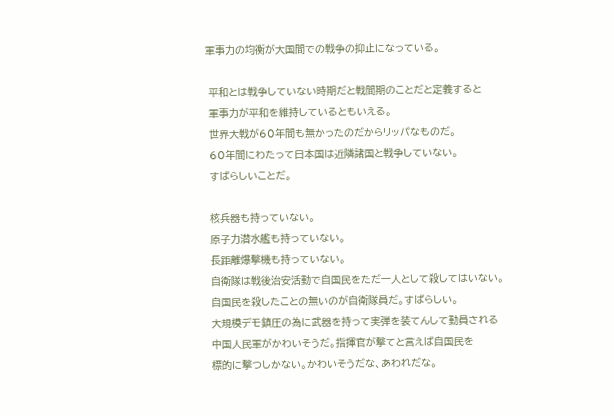軍事力の均衡が大国間での戦争の抑止になっている。

 平和とは戦争していない時期だと戦間期のことだと定義すると
 軍事力が平和を維持しているともいえる。
 世界大戦が60年間も無かったのだからリッパなものだ。
 60年間にわたって日本国は近隣諸国と戦争していない。
 すばらしいことだ。

 核兵器も持っていない。
 原子力潜水艦も持っていない。
 長距離爆撃機も持っていない。
 自衛隊は戦後治安活動で自国民をただ一人として殺してはいない。
 自国民を殺したことの無いのが自衛隊員だ。すばらしい。
 大規模デモ鎮圧の為に武器を持って実弾を装てんして動員される
 中国人民軍がかわいそうだ。指揮官が撃てと言えば自国民を
 標的に撃つしかない。かわいそうだな、あわれだな。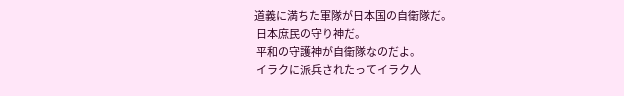道義に満ちた軍隊が日本国の自衛隊だ。
 日本庶民の守り神だ。
 平和の守護神が自衛隊なのだよ。
 イラクに派兵されたってイラク人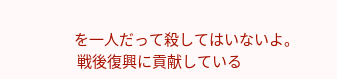を一人だって殺してはいないよ。
 戦後復興に貢献している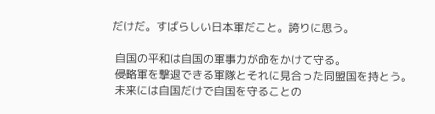だけだ。すばらしい日本軍だこと。誇りに思う。

 自国の平和は自国の軍事力が命をかけて守る。
 侵略軍を撃退できる軍隊とそれに見合った同盟国を持とう。
 未来には自国だけで自国を守ることの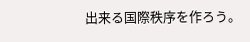出来る国際秩序を作ろう。